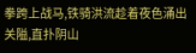拳跨上战马,铁骑洪流趁着夜色涌出关隘,直扑阴山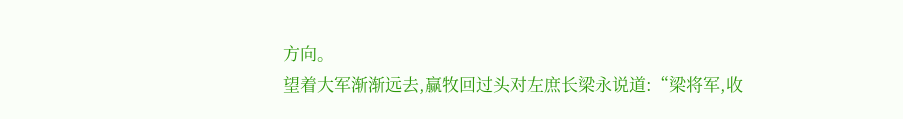方向。
望着大军渐渐远去,赢牧回过头对左庶长梁永说道:“梁将军,收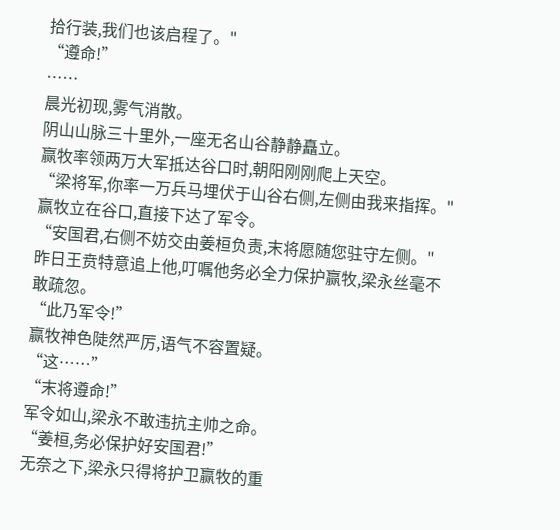拾行装,我们也该启程了。"
“遵命!”
……
晨光初现,雾气消散。
阴山山脉三十里外,一座无名山谷静静矗立。
赢牧率领两万大军抵达谷口时,朝阳刚刚爬上天空。
“梁将军,你率一万兵马埋伏于山谷右侧,左侧由我来指挥。"
赢牧立在谷口,直接下达了军令。
“安国君,右侧不妨交由姜桓负责,末将愿随您驻守左侧。"
昨日王贲特意追上他,叮嘱他务必全力保护赢牧,梁永丝毫不敢疏忽。
“此乃军令!”
赢牧神色陡然严厉,语气不容置疑。
“这……”
“末将遵命!”
军令如山,梁永不敢违抗主帅之命。
“姜桓,务必保护好安国君!”
无奈之下,梁永只得将护卫赢牧的重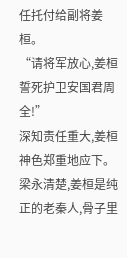任托付给副将姜桓。
“请将军放心,姜桓誓死护卫安国君周全!”
深知责任重大,姜桓神色郑重地应下。
梁永清楚,姜桓是纯正的老秦人,骨子里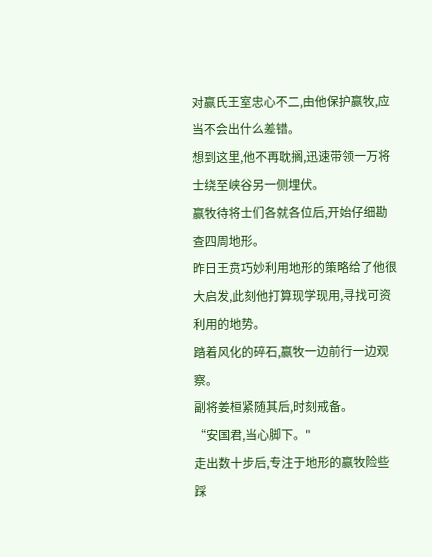对赢氏王室忠心不二,由他保护赢牧,应当不会出什么差错。
想到这里,他不再耽搁,迅速带领一万将士绕至峡谷另一侧埋伏。
赢牧待将士们各就各位后,开始仔细勘查四周地形。
昨日王贲巧妙利用地形的策略给了他很大启发,此刻他打算现学现用,寻找可资利用的地势。
踏着风化的碎石,赢牧一边前行一边观察。
副将姜桓紧随其后,时刻戒备。
“安国君,当心脚下。"
走出数十步后,专注于地形的赢牧险些踩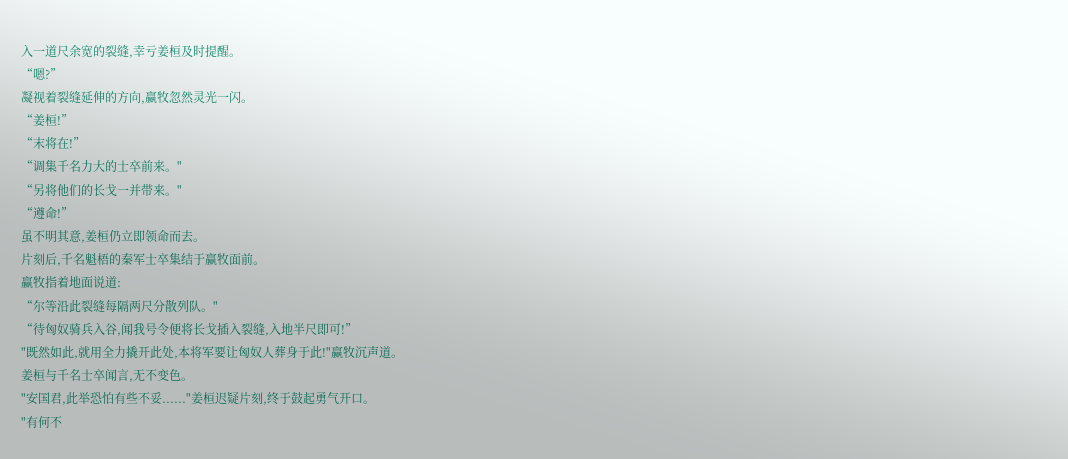入一道尺余宽的裂缝,幸亏姜桓及时提醒。
“嗯?”
凝视着裂缝延伸的方向,赢牧忽然灵光一闪。
“姜桓!”
“末将在!”
“调集千名力大的士卒前来。"
“另将他们的长戈一并带来。"
“遵命!”
虽不明其意,姜桓仍立即领命而去。
片刻后,千名魁梧的秦军士卒集结于赢牧面前。
赢牧指着地面说道:
“尔等沿此裂缝每隔两尺分散列队。"
“待匈奴骑兵入谷,闻我号令便将长戈插入裂缝,入地半尺即可!”
"既然如此,就用全力撬开此处,本将军要让匈奴人葬身于此!"赢牧沉声道。
姜桓与千名士卒闻言,无不变色。
"安国君,此举恐怕有些不妥......"姜桓迟疑片刻,终于鼓起勇气开口。
"有何不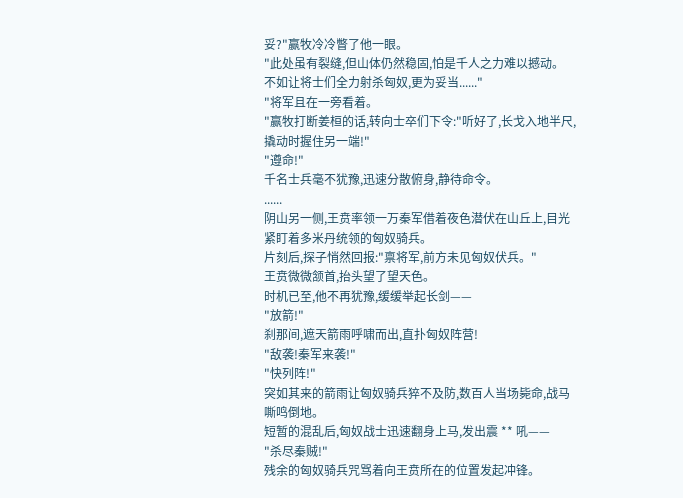妥?"赢牧冷冷瞥了他一眼。
"此处虽有裂缝,但山体仍然稳固,怕是千人之力难以撼动。
不如让将士们全力射杀匈奴,更为妥当......"
"将军且在一旁看着。
"赢牧打断姜桓的话,转向士卒们下令:"听好了,长戈入地半尺,撬动时握住另一端!"
"遵命!"
千名士兵毫不犹豫,迅速分散俯身,静待命令。
......
阴山另一侧,王贲率领一万秦军借着夜色潜伏在山丘上,目光紧盯着多米丹统领的匈奴骑兵。
片刻后,探子悄然回报:"禀将军,前方未见匈奴伏兵。"
王贲微微颔首,抬头望了望天色。
时机已至,他不再犹豫,缓缓举起长剑——
"放箭!"
刹那间,遮天箭雨呼啸而出,直扑匈奴阵营!
"敌袭!秦军来袭!"
"快列阵!"
突如其来的箭雨让匈奴骑兵猝不及防,数百人当场毙命,战马嘶鸣倒地。
短暂的混乱后,匈奴战士迅速翻身上马,发出震 ** 吼——
"杀尽秦贼!"
残余的匈奴骑兵咒骂着向王贲所在的位置发起冲锋。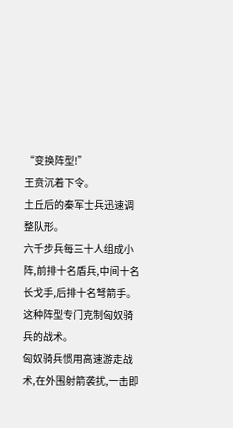“变换阵型!”
王贲沉着下令。
土丘后的秦军士兵迅速调整队形。
六千步兵每三十人组成小阵,前排十名盾兵,中间十名长戈手,后排十名弩箭手。
这种阵型专门克制匈奴骑兵的战术。
匈奴骑兵惯用高速游走战术,在外围射箭袭扰,一击即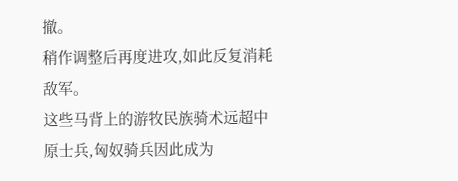撤。
稍作调整后再度进攻,如此反复消耗敌军。
这些马背上的游牧民族骑术远超中原士兵,匈奴骑兵因此成为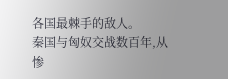各国最棘手的敌人。
秦国与匈奴交战数百年,从惨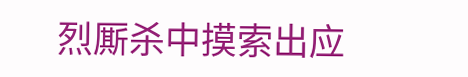烈厮杀中摸索出应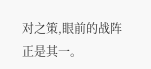对之策,眼前的战阵正是其一。